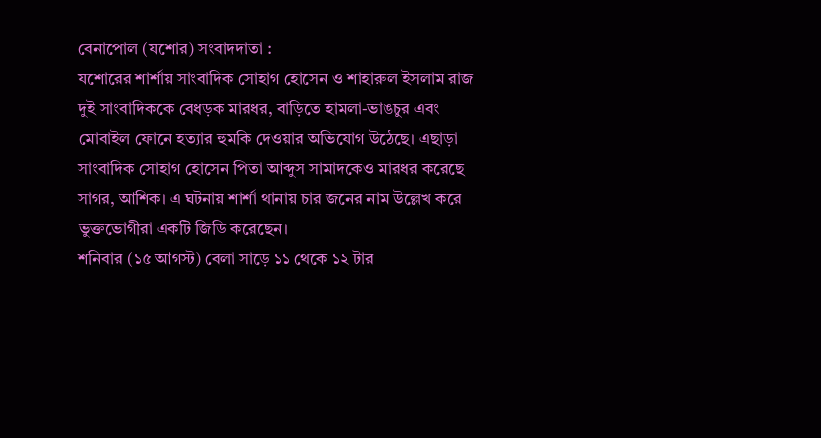বেনাপোল (যশোর) সংবাদদাতা :
যশোরের শার্শায় সাংবাদিক সোহাগ হোসেন ও শাহারুল ইসলাম রাজ দুই সাংবাদিককে বেধড়ক মারধর, বাড়িতে হামলা-ভাঙচুর এবং মোবাইল ফোনে হত্যার হুমকি দেওয়ার অভিযোগ উঠেছে। এছাড়া সাংবাদিক সোহাগ হোসেন পিতা আব্দুস সামাদকেও মারধর করেছে সাগর, আশিক। এ ঘটনায় শার্শা থানায় চার জনের নাম উল্লেখ করে ভুক্তভোগীরা একটি জিডি করেছেন।
শনিবার (১৫ আগস্ট) বেলা সাড়ে ১১ থেকে ১২ টার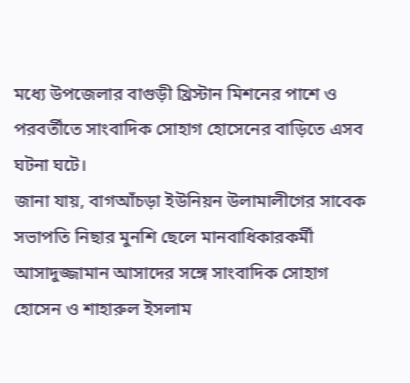মধ্যে উপজেলার বাগুড়ী খ্রিস্টান মিশনের পাশে ও পরবর্তীতে সাংবাদিক সোহাগ হোসেনের বাড়িতে এসব ঘটনা ঘটে।
জানা যায়, বাগআঁচড়া ইউনিয়ন উলামালীগের সাবেক সভাপতি নিছার মুনশি ছেলে মানবাধিকারকর্মী আসাদুজ্জামান আসাদের সঙ্গে সাংবাদিক সোহাগ হোসেন ও শাহারুল ইসলাম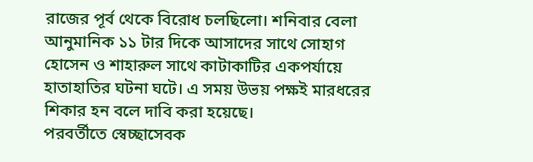রাজের পূর্ব থেকে বিরোধ চলছিলো। শনিবার বেলা আনুমানিক ১১ টার দিকে আসাদের সাথে সোহাগ হোসেন ও শাহারুল সাথে কাটাকাটির একপর্যায়ে হাতাহাতির ঘটনা ঘটে। এ সময় উভয় পক্ষই মারধরের শিকার হন বলে দাবি করা হয়েছে।
পরবর্তীতে স্বেচ্ছাসেবক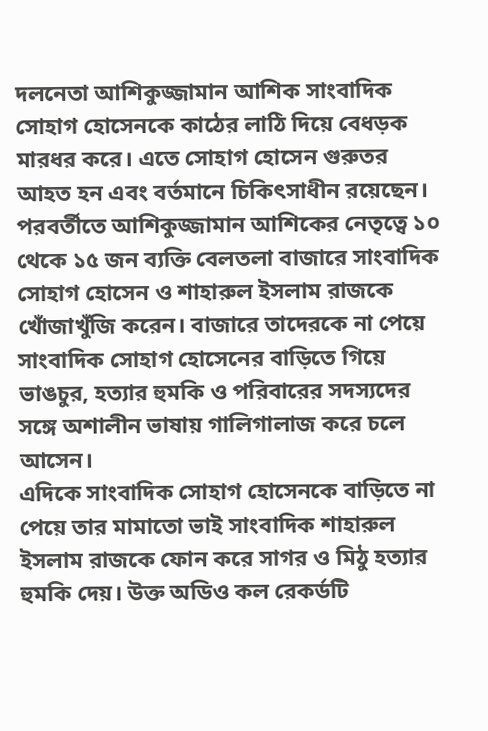দলনেতা আশিকুজ্জামান আশিক সাংবাদিক সোহাগ হোসেনকে কাঠের লাঠি দিয়ে বেধড়ক মারধর করে। এতে সোহাগ হোসেন গুরুতর আহত হন এবং বর্তমানে চিকিৎসাধীন রয়েছেন।
পরবর্তীতে আশিকুজ্জামান আশিকের নেতৃত্বে ১০ থেকে ১৫ জন ব্যক্তি বেলতলা বাজারে সাংবাদিক সোহাগ হোসেন ও শাহারুল ইসলাম রাজকে খোঁজাখুঁজি করেন। বাজারে তাদেরকে না পেয়ে সাংবাদিক সোহাগ হোসেনের বাড়িতে গিয়ে ভাঙচুর, হত্যার হুমকি ও পরিবারের সদস্যদের সঙ্গে অশালীন ভাষায় গালিগালাজ করে চলে আসেন।
এদিকে সাংবাদিক সোহাগ হোসেনকে বাড়িতে না পেয়ে তার মামাতো ভাই সাংবাদিক শাহারুল ইসলাম রাজকে ফোন করে সাগর ও মিঠু হত্যার হুমকি দেয়। উক্ত অডিও কল রেকর্ডটি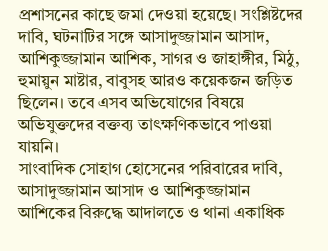প্রশাসনের কাছে জমা দেওয়া হয়েছে। সংশ্লিষ্টদের দাবি, ঘটনাটির সঙ্গে আসাদুজ্জামান আসাদ, আশিকুজ্জামান আশিক, সাগর ও জাহাঙ্গীর, মিঠু, হুমায়ুন মাষ্টার, বাবুসহ আরও কয়েকজন জড়িত ছিলেন। তবে এসব অভিযোগের বিষয়ে অভিযুক্তদের বক্তব্য তাৎক্ষণিকভাবে পাওয়া যায়নি।
সাংবাদিক সোহাগ হোসেনের পরিবারের দাবি, আসাদুজ্জামান আসাদ ও আশিকুজ্জামান আশিকের বিরুদ্ধে আদালতে ও থানা একাধিক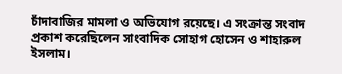চাঁদাবাজির মামলা ও অভিযোগ রয়েছে। এ সংক্রান্ত সংবাদ প্রকাশ করেছিলেন সাংবাদিক সোহাগ হোসেন ও শাহারুল ইসলাম।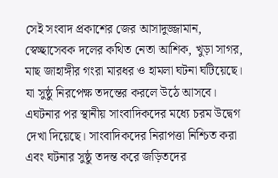সেই সংবাদ প্রকাশের জের আসাদুজ্জামান, স্বেচ্ছাসেবক দলের কথিত নেতা আশিক, খুড়া সাগর, মাছ জাহাঙ্গীর গংরা মারধর ও হামলা ঘটনা ঘটিয়েছে। যা সুষ্ঠু নিরপেক্ষ তদন্তের করলে উঠে আসবে।
এঘটনার পর স্থানীয় সাংবাদিকদের মধ্যে চরম উদ্বেগ দেখা দিয়েছে। সাংবাদিকদের নিরাপত্তা নিশ্চিত করা এবং ঘটনার সুষ্ঠু তদন্ত করে জড়িতদের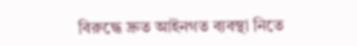বিরুদ্ধে দ্রুত আইনগত ব্যবস্থা নিতে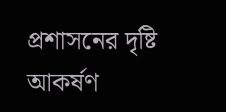প্রশাসনের দৃষ্টি আকর্ষণ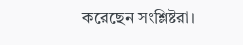করেছেন সংশ্লিষ্টরা।